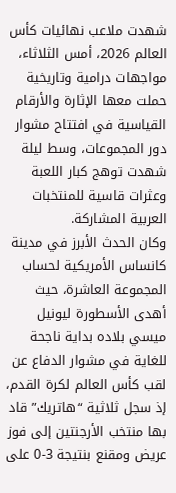شهدت ملاعب نهائيات كأس العالم 2026، أمس الثلاثاء، مواجهات درامية وتاريخية حملت معها الإثارة والأرقام القياسية في افتتاح مشوار دور المجموعات، وسط ليلة شهدت توهج كبار اللعبة وعثرات قاسية للمنتخبات العربية المشاركة.
وكان الحدث الأبرز في مدينة كانساس الأمريكية لحساب المجموعة العاشرة، حيث أهدى الأسطورة ليونيل ميسي بلاده بداية ناجحة للغاية في مشوار الدفاع عن لقب كأس العالم لكرة القدم، إذ سجل ثلاثية “هاتريك” قاد بها منتخب الأرجنتين إلى فوز عريض ومقنع بنتيجة 3-0 على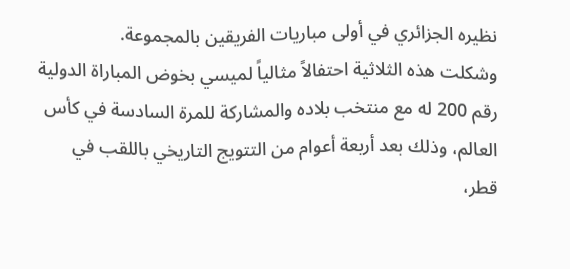نظيره الجزائري في أولى مباريات الفريقين بالمجموعة.
وشكلت هذه الثلاثية احتفالاً مثالياً لميسي بخوض المباراة الدولية رقم 200 له مع منتخب بلاده والمشاركة للمرة السادسة في كأس العالم، وذلك بعد أربعة أعوام من التتويج التاريخي باللقب في قطر،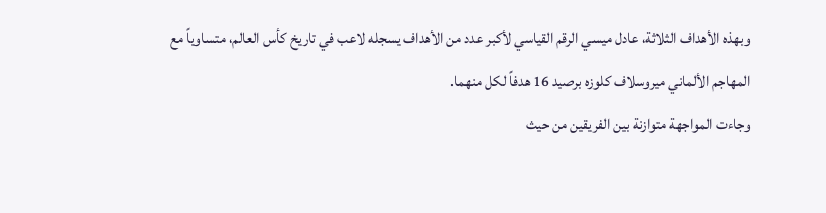وبهذه الأهداف الثلاثة، عادل ميسي الرقم القياسي لأكبر عدد من الأهداف يسجله لاعب في تاريخ كأس العالم، متساوياً مع المهاجم الألماني ميروسلاف كلوزه برصيد 16 هدفاً لكل منهما.
وجاءت المواجهة متوازنة بين الفريقين من حيث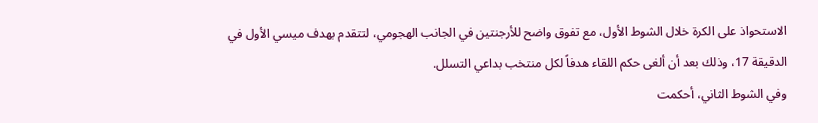الاستحواذ على الكرة خلال الشوط الأول، مع تفوق واضح للأرجنتين في الجانب الهجومي، لتتقدم بهدف ميسي الأول في الدقيقة 17، وذلك بعد أن ألغى حكم اللقاء هدفاً لكل منتخب بداعي التسلل.
وفي الشوط الثاني، أحكمت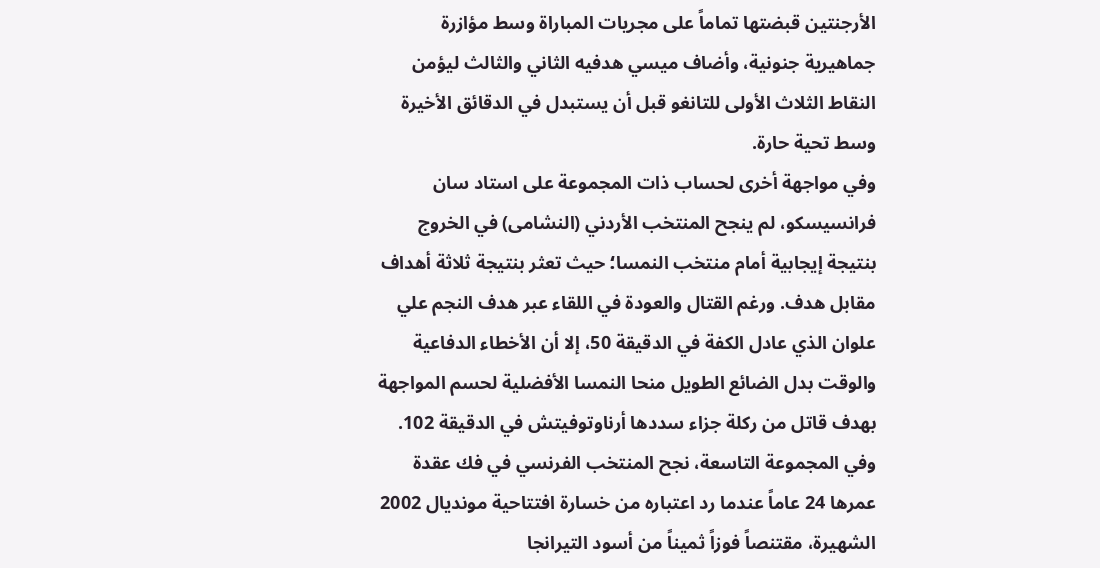الأرجنتين قبضتها تماماً على مجريات المباراة وسط مؤازرة جماهيرية جنونية، وأضاف ميسي هدفيه الثاني والثالث ليؤمن النقاط الثلاث الأولى للتانغو قبل أن يستبدل في الدقائق الأخيرة وسط تحية حارة.
وفي مواجهة أخرى لحساب ذات المجموعة على استاد سان فرانسيسكو، لم ينجح المنتخب الأردني (النشامى) في الخروج بنتيجة إيجابية أمام منتخب النمسا؛ حيث تعثر بنتيجة ثلاثة أهداف مقابل هدف. ورغم القتال والعودة في اللقاء عبر هدف النجم علي علوان الذي عادل الكفة في الدقيقة 50، إلا أن الأخطاء الدفاعية والوقت بدل الضائع الطويل منحا النمسا الأفضلية لحسم المواجهة بهدف قاتل من ركلة جزاء سددها أرناوتوفيتش في الدقيقة 102.
وفي المجموعة التاسعة، نجح المنتخب الفرنسي في فك عقدة عمرها 24 عاماً عندما رد اعتباره من خسارة افتتاحية مونديال 2002 الشهيرة، مقتنصاً فوزاً ثميناً من أسود التيرانجا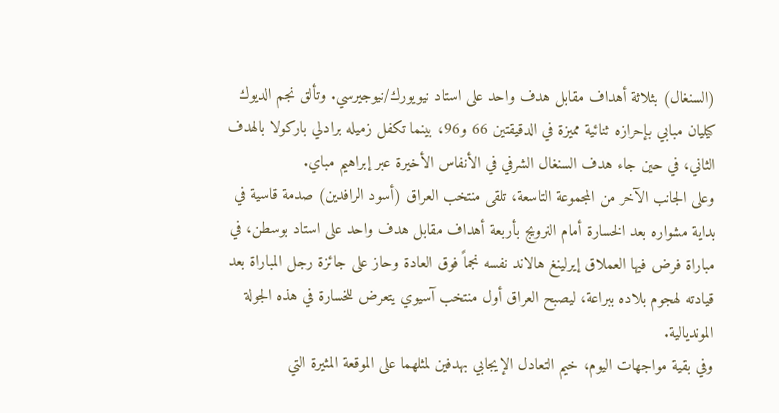(السنغال) بثلاثة أهداف مقابل هدف واحد على استاد نيويورك/نيوجيرسي. وتألق نجم الديوك كيليان مبابي بإحرازه ثنائية مميزة في الدقيقتين 66 و96، بينما تكفل زميله برادلي باركولا بالهدف الثاني، في حين جاء هدف السنغال الشرفي في الأنفاس الأخيرة عبر إبراهيم مباي.
وعلى الجانب الآخر من المجموعة التاسعة، تلقى منتخب العراق (أسود الرافدين) صدمة قاسية في بداية مشواره بعد الخسارة أمام النرويج بأربعة أهداف مقابل هدف واحد على استاد بوسطن، في مباراة فرض فيها العملاق إيرلينغ هالاند نفسه نجماً فوق العادة وحاز على جائزة رجل المباراة بعد قيادته لهجوم بلاده ببراعة، ليصبح العراق أول منتخب آسيوي يتعرض للخسارة في هذه الجولة المونديالية.
وفي بقية مواجهات اليوم، خيم التعادل الإيجابي بهدفين لمثلهما على الموقعة المثيرة التي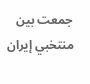جمعت بين منتخبي إيران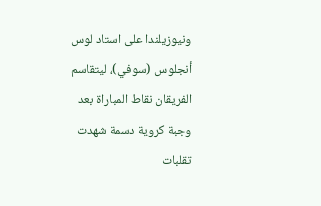ونيوزيلندا على استاد لوس أنجلوس (سوفي)، ليتقاسم الفريقان نقاط المباراة بعد وجبة كروية دسمة شهدت تقلبات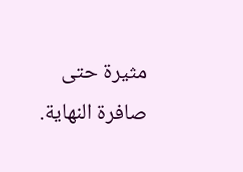مثيرة حتى صافرة النهاية.